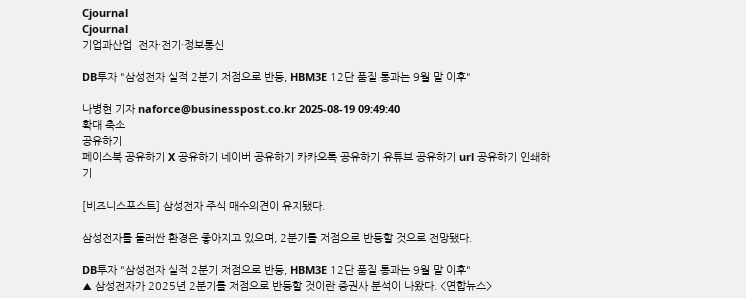Cjournal
Cjournal
기업과산업  전자·전기·정보통신

DB투자 "삼성전자 실적 2분기 저점으로 반등, HBM3E 12단 품질 통과는 9월 말 이후"

나병현 기자 naforce@businesspost.co.kr 2025-08-19 09:49:40
확대 축소
공유하기
페이스북 공유하기 X 공유하기 네이버 공유하기 카카오톡 공유하기 유튜브 공유하기 url 공유하기 인쇄하기

[비즈니스포스트] 삼성전자 주식 매수의견이 유지됐다.

삼성전자를 둘러싼 환경은 좋아지고 있으며, 2분기를 저점으로 반등할 것으로 전망됐다.

DB투자 "삼성전자 실적 2분기 저점으로 반등, HBM3E 12단 품질 통과는 9월 말 이후"
▲ 삼성전자가 2025년 2분기를 저점으로 반등할 것이란 증권사 분석이 나왔다. <연합뉴스>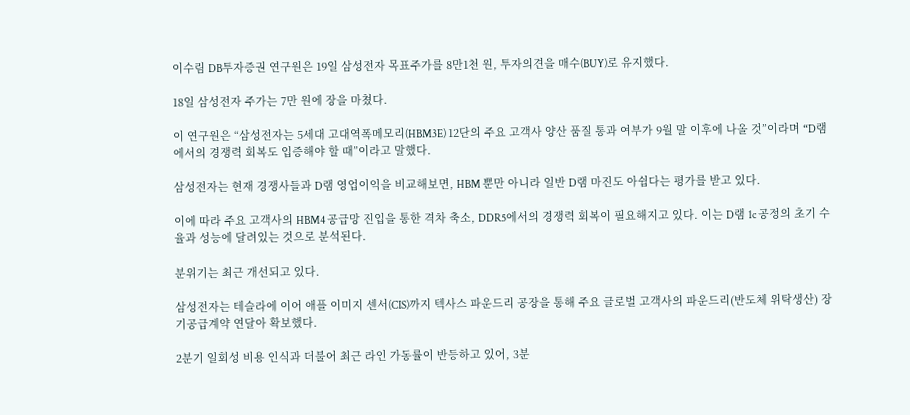이수림 DB투자증권 연구원은 19일 삼성전자 목표주가를 8만1천 원, 투자의견을 매수(BUY)로 유지했다.

18일 삼성전자 주가는 7만 원에 장을 마쳤다.

이 연구원은 “삼성전자는 5세대 고대역폭메모리(HBM3E) 12단의 주요 고객사 양산 품질 통과 여부가 9월 말 이후에 나올 것”이라며 “D램에서의 경쟁력 회복도 입증해야 할 때”이라고 말했다.

삼성전자는 현재 경쟁사들과 D램 영업이익을 비교해보면, HBM 뿐만 아니라 일반 D램 마진도 아쉽다는 평가를 받고 있다.

이에 따라 주요 고객사의 HBM4 공급망 진입을 통한 격차 축소, DDR5에서의 경쟁력 회복이 필요해지고 있다. 이는 D램 1c 공정의 초기 수율과 성능에 달려있는 것으로 분석된다.

분위기는 최근 개선되고 있다.

삼성전자는 테슬라에 이어 애플 이미지 센서(CIS)까지 텍사스 파운드리 공장을 통해 주요 글로벌 고객사의 파운드리(반도체 위탁생산) 장기공급계약 연달아 확보했다.

2분기 일회성 비용 인식과 더불어 최근 라인 가동률이 반등하고 있어, 3분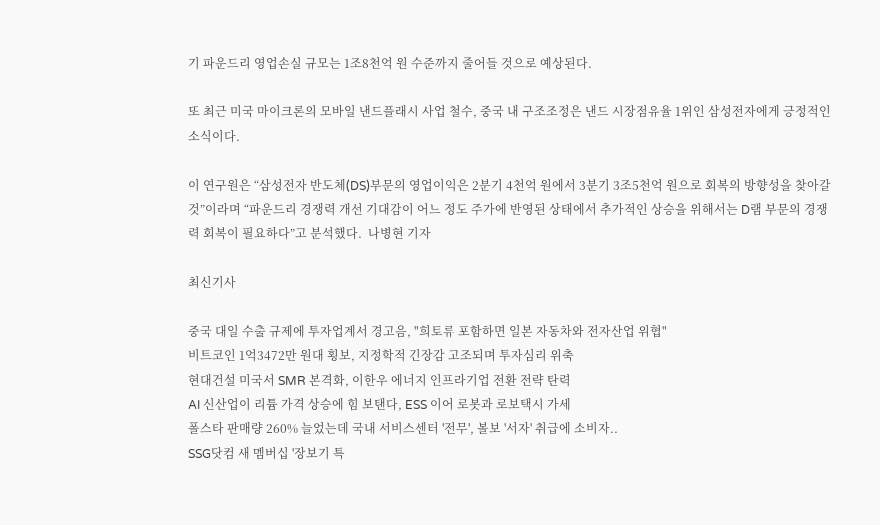기 파운드리 영업손실 규모는 1조8천억 원 수준까지 줄어들 것으로 예상된다.

또 최근 미국 마이크론의 모바일 낸드플래시 사업 철수, 중국 내 구조조정은 낸드 시장점유율 1위인 삼성전자에게 긍정적인 소식이다.

이 연구원은 “삼성전자 반도체(DS)부문의 영업이익은 2분기 4천억 원에서 3분기 3조5천억 원으로 회복의 방향성을 찾아갈 것”이라며 “파운드리 경쟁력 개선 기대감이 어느 정도 주가에 반영된 상태에서 추가적인 상승을 위해서는 D램 부문의 경쟁력 회복이 필요하다”고 분석했다.  나병현 기자

최신기사

중국 대일 수출 규제에 투자업계서 경고음, "희토류 포함하면 일본 자동차와 전자산업 위협"
비트코인 1억3472만 원대 횡보, 지정학적 긴장감 고조되며 투자심리 위축
현대건설 미국서 SMR 본격화, 이한우 에너지 인프라기업 전환 전략 탄력
AI 신산업이 리튬 가격 상승에 힘 보탠다, ESS 이어 로봇과 로보택시 가세
폴스타 판매량 260% 늘었는데 국내 서비스센터 '전무', 볼보 '서자' 취급에 소비자..
SSG닷컴 새 멤버십 '장보기 특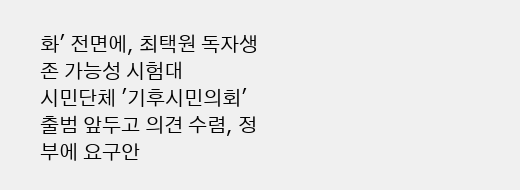화' 전면에, 최택원 독자생존 가능성 시험대
시민단체 '기후시민의회' 출범 앞두고 의견 수렴, 정부에 요구안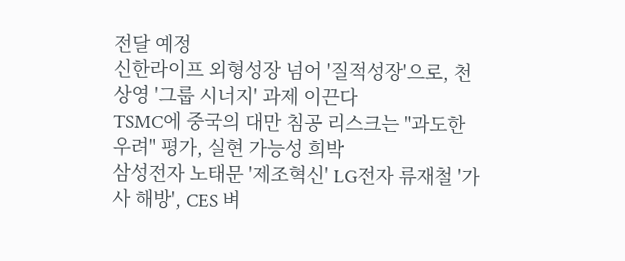전달 예정
신한라이프 외형성장 넘어 '질적성장'으로, 천상영 '그룹 시너지' 과제 이끈다
TSMC에 중국의 대만 침공 리스크는 "과도한 우려" 평가, 실현 가능성 희박
삼성전자 노태문 '제조혁신' LG전자 류재철 '가사 해방', CES 벼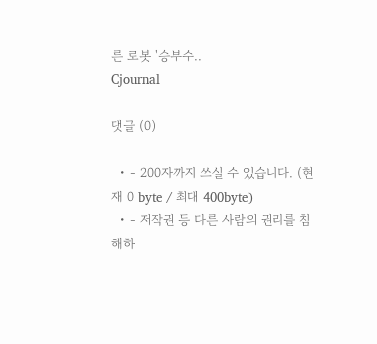른 로봇 '승부수..
Cjournal

댓글 (0)

  • - 200자까지 쓰실 수 있습니다. (현재 0 byte / 최대 400byte)
  • - 저작권 등 다른 사람의 권리를 침해하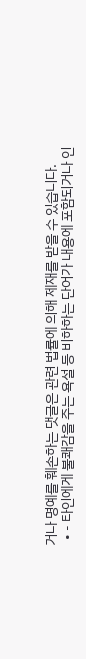거나 명예를 훼손하는 댓글은 관련 법률에 의해 제재를 받을 수 있습니다.
  • - 타인에게 불쾌감을 주는 욕설 등 비하하는 단어가 내용에 포함되거나 인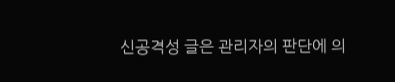신공격성 글은 관리자의 판단에 의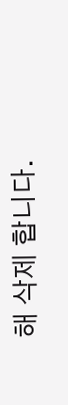해 삭제 합니다.